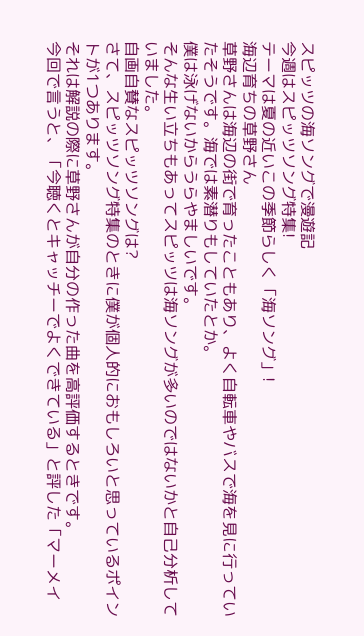スピッツの海ソングで漫遊記
今週はスピッツソング特集!
テーマは夏の近いこの季節らしく「海ソング」!
海辺育ちの草野さん
草野さんは海辺の街で育ったこともあり、よく自転車やバスで海を見に行っていたそうです。海では素潜りもしていたとか。
僕は泳げないからうらやましいです。
そんな生い立ちもあってスピッツは海ソングが多いのではないかと自己分析していました。
自画自賛なスピッツソングは?
さて、スピッツソング特集のときに僕が個人的におもしろいと思っているポイントが1つあります。
それは解説の際に草野さんが自分の作った曲を高評価するときです。
今回で言うと、「今聴くとキャッチーでよくできている」と評した「マーメイ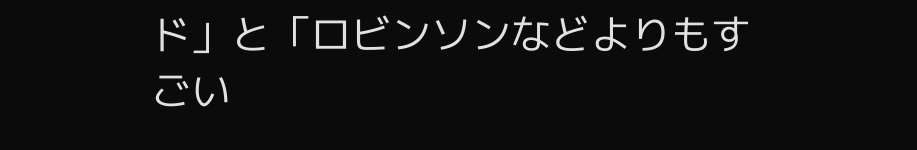ド」と「ロビンソンなどよりもすごい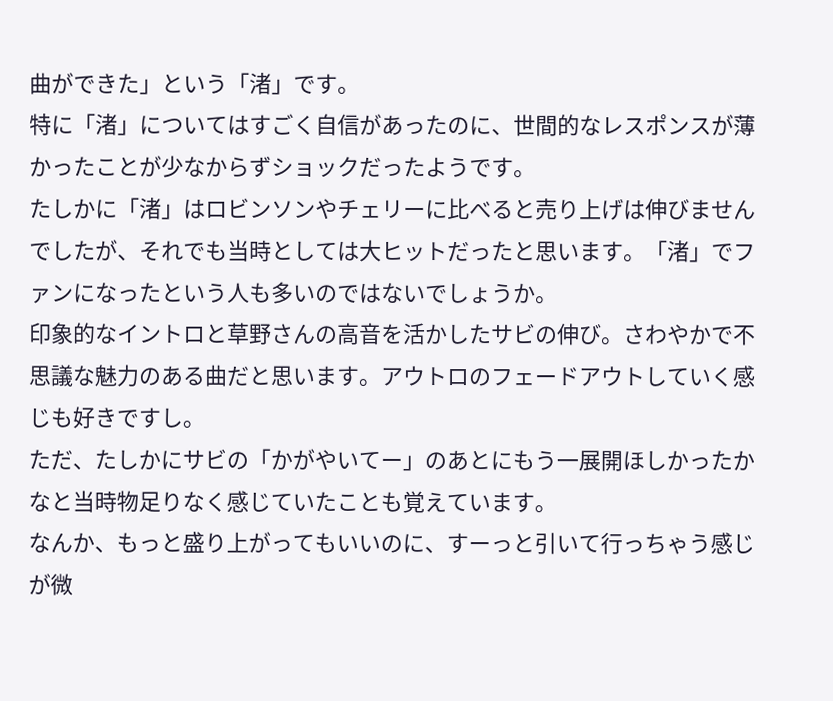曲ができた」という「渚」です。
特に「渚」についてはすごく自信があったのに、世間的なレスポンスが薄かったことが少なからずショックだったようです。
たしかに「渚」はロビンソンやチェリーに比べると売り上げは伸びませんでしたが、それでも当時としては大ヒットだったと思います。「渚」でファンになったという人も多いのではないでしょうか。
印象的なイントロと草野さんの高音を活かしたサビの伸び。さわやかで不思議な魅力のある曲だと思います。アウトロのフェードアウトしていく感じも好きですし。
ただ、たしかにサビの「かがやいてー」のあとにもう一展開ほしかったかなと当時物足りなく感じていたことも覚えています。
なんか、もっと盛り上がってもいいのに、すーっと引いて行っちゃう感じが微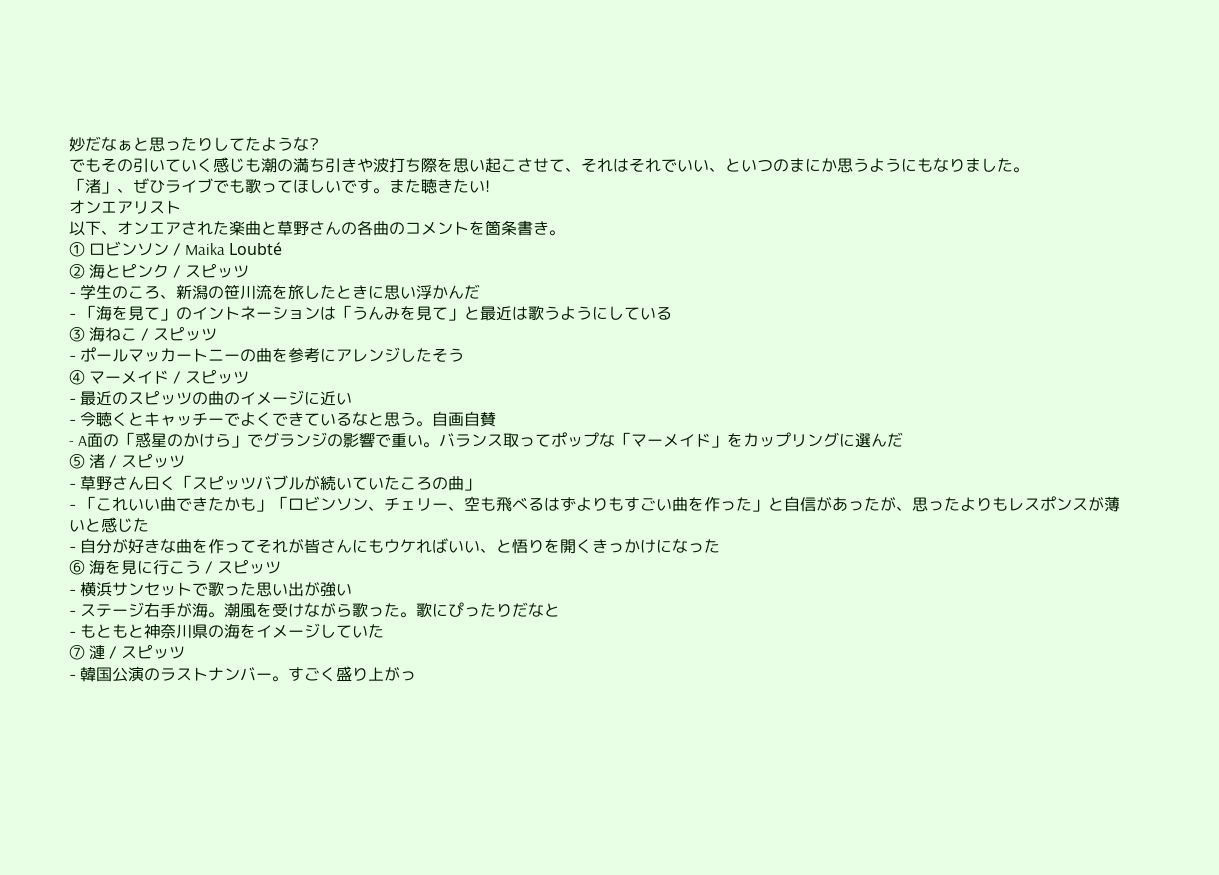妙だなぁと思ったりしてたような?
でもその引いていく感じも潮の満ち引きや波打ち際を思い起こさせて、それはそれでいい、といつのまにか思うようにもなりました。
「渚」、ぜひライブでも歌ってほしいです。また聴きたい!
オンエアリスト
以下、オンエアされた楽曲と草野さんの各曲のコメントを箇条書き。
① ロビンソン / Maika Loubté
② 海とピンク / スピッツ
- 学生のころ、新潟の笹川流を旅したときに思い浮かんだ
- 「海を見て」のイントネーションは「うんみを見て」と最近は歌うようにしている
③ 海ねこ / スピッツ
- ポールマッカートニーの曲を参考にアレンジしたそう
④ マーメイド / スピッツ
- 最近のスピッツの曲のイメージに近い
- 今聴くとキャッチーでよくできているなと思う。自画自賛
- A面の「惑星のかけら」でグランジの影響で重い。バランス取ってポップな「マーメイド」をカップリングに選んだ
⑤ 渚 / スピッツ
- 草野さん曰く「スピッツバブルが続いていたころの曲」
- 「これいい曲できたかも」「ロビンソン、チェリー、空も飛べるはずよりもすごい曲を作った」と自信があったが、思ったよりもレスポンスが薄いと感じた
- 自分が好きな曲を作ってそれが皆さんにもウケればいい、と悟りを開くきっかけになった
⑥ 海を見に行こう / スピッツ
- 横浜サンセットで歌った思い出が強い
- ステージ右手が海。潮風を受けながら歌った。歌にぴったりだなと
- もともと神奈川県の海をイメージしていた
⑦ 漣 / スピッツ
- 韓国公演のラストナンバー。すごく盛り上がっ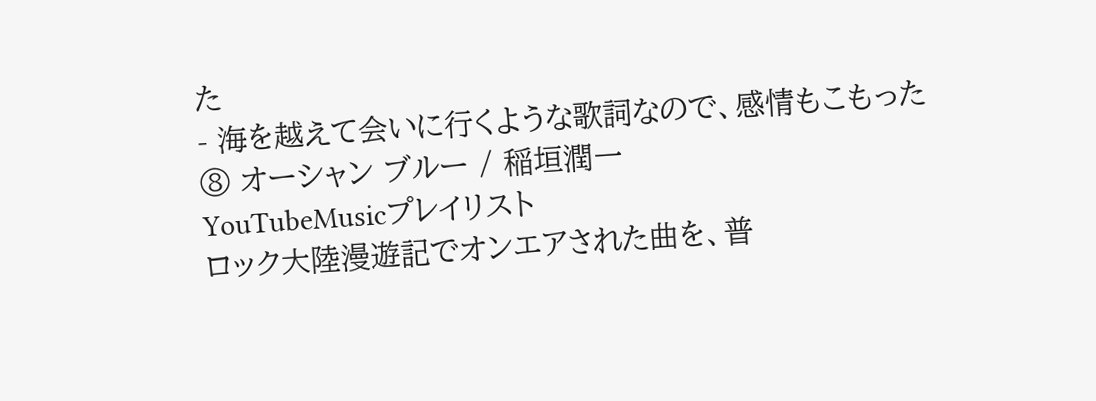た
- 海を越えて会いに行くような歌詞なので、感情もこもった
⑧ オーシャン ブルー / 稲垣潤一
YouTubeMusicプレイリスト
ロック大陸漫遊記でオンエアされた曲を、普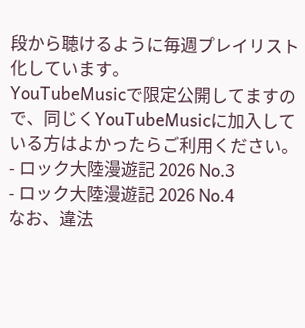段から聴けるように毎週プレイリスト化しています。
YouTubeMusicで限定公開してますので、同じくYouTubeMusicに加入している方はよかったらご利用ください。
- ロック大陸漫遊記 2026 No.3
- ロック大陸漫遊記 2026 No.4
なお、違法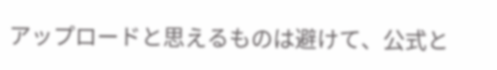アップロードと思えるものは避けて、公式と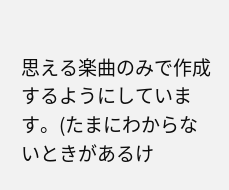思える楽曲のみで作成するようにしています。(たまにわからないときがあるけ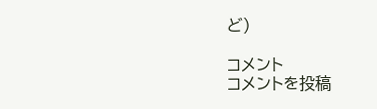ど)

コメント
コメントを投稿